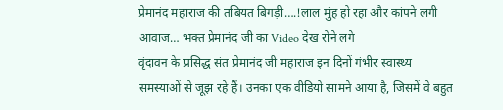प्रेमानंद महाराज की तबियत बिगड़ी….!लाल मुंह हो रहा और कांपने लगी आवाज… भक्त प्रेमानंद जी का Video देख रोने लगे
वृंदावन के प्रसिद्ध संत प्रेमानंद जी महाराज इन दिनों गंभीर स्वास्थ्य समस्याओं से जूझ रहे हैं। उनका एक वीडियो सामने आया है, जिसमें वे बहुत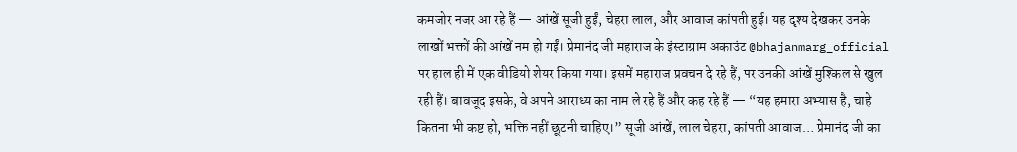कमजोर नजर आ रहे हैं — आंखें सूजी हुईं, चेहरा लाल, और आवाज कांपती हुई। यह दृश्य देखकर उनके लाखों भक्तों की आंखें नम हो गईं। प्रेमानंद जी महाराज के इंस्टाग्राम अकाउंट @bhajanmarg_official पर हाल ही में एक वीडियो शेयर किया गया। इसमें महाराज प्रवचन दे रहे हैं, पर उनकी आंखें मुश्किल से खुल रही हैं। बावजूद इसके, वे अपने आराध्य का नाम ले रहे हैं और कह रहे हैं — “यह हमारा अभ्यास है, चाहे कितना भी कष्ट हो, भक्ति नहीं छूटनी चाहिए।” सूजी आंखें, लाल चेहरा, कांपती आवाज… प्रेमानंद जी का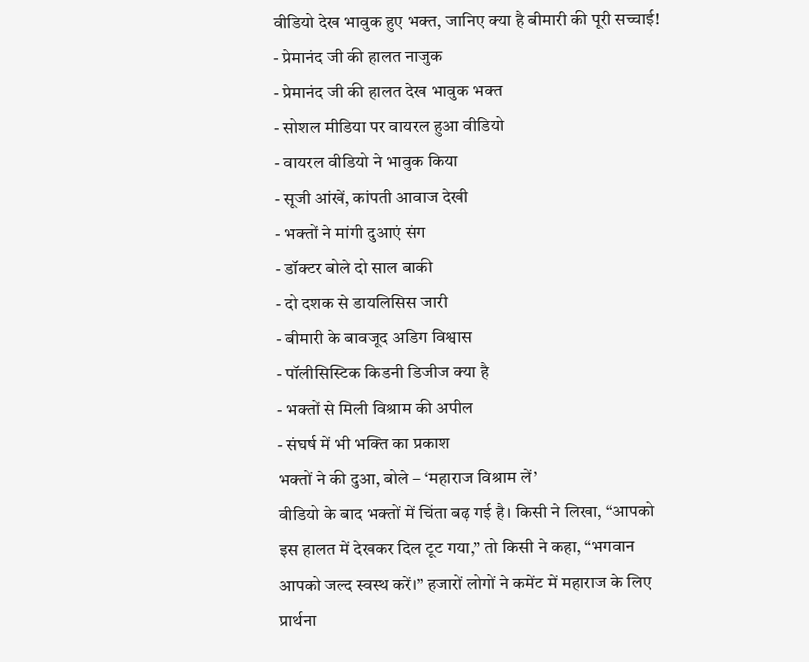वीडियो देख भावुक हुए भक्त, जानिए क्या है बीमारी की पूरी सच्चाई!
- प्रेमानंद जी की हालत नाजुक
- प्रेमानंद जी की हालत देख भावुक भक्त
- सोशल मीडिया पर वायरल हुआ वीडियो
- वायरल वीडियो ने भावुक किया
- सूजी आंखें, कांपती आवाज देखी
- भक्तों ने मांगी दुआएं संग
- डॉक्टर बोले दो साल बाकी
- दो दशक से डायलिसिस जारी
- बीमारी के बावजूद अडिग विश्वास
- पॉलीसिस्टिक किडनी डिजीज क्या है
- भक्तों से मिली विश्राम की अपील
- संघर्ष में भी भक्ति का प्रकाश
भक्तों ने की दुआ, बोले – ‘महाराज विश्राम लें’
वीडियो के बाद भक्तों में चिंता बढ़ गई है। किसी ने लिखा, “आपको इस हालत में देखकर दिल टूट गया,” तो किसी ने कहा, “भगवान आपको जल्द स्वस्थ करें।” हजारों लोगों ने कमेंट में महाराज के लिए प्रार्थना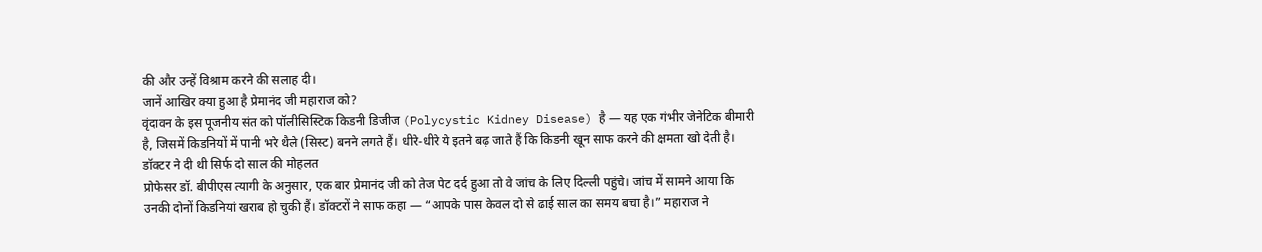की और उन्हें विश्राम करने की सलाह दी।
जानें आखिर क्या हुआ है प्रेमानंद जी महाराज को?
वृंदावन के इस पूजनीय संत को पॉलीसिस्टिक किडनी डिजीज (Polycystic Kidney Disease) है — यह एक गंभीर जेनेटिक बीमारी है, जिसमें किडनियों में पानी भरे थैले (सिस्ट) बनने लगते हैं। धीरे-धीरे ये इतने बढ़ जाते हैं कि किडनी खून साफ करने की क्षमता खो देती है।
डॉक्टर ने दी थी सिर्फ दो साल की मोहलत
प्रोफेसर डॉ. बीपीएस त्यागी के अनुसार, एक बार प्रेमानंद जी को तेज पेट दर्द हुआ तो वे जांच के लिए दिल्ली पहुंचे। जांच में सामने आया कि उनकी दोनों किडनियां खराब हो चुकी हैं। डॉक्टरों ने साफ कहा — “आपके पास केवल दो से ढाई साल का समय बचा है।” महाराज ने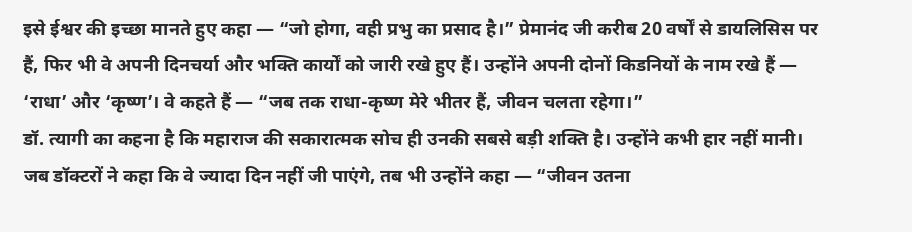इसे ईश्वर की इच्छा मानते हुए कहा — “जो होगा, वही प्रभु का प्रसाद है।” प्रेमानंद जी करीब 20 वर्षों से डायलिसिस पर हैं, फिर भी वे अपनी दिनचर्या और भक्ति कार्यों को जारी रखे हुए हैं। उन्होंने अपनी दोनों किडनियों के नाम रखे हैं — ‘राधा’ और ‘कृष्ण’। वे कहते हैं — “जब तक राधा-कृष्ण मेरे भीतर हैं, जीवन चलता रहेगा।”
डॉ. त्यागी का कहना है कि महाराज की सकारात्मक सोच ही उनकी सबसे बड़ी शक्ति है। उन्होंने कभी हार नहीं मानी। जब डॉक्टरों ने कहा कि वे ज्यादा दिन नहीं जी पाएंगे, तब भी उन्होंने कहा — “जीवन उतना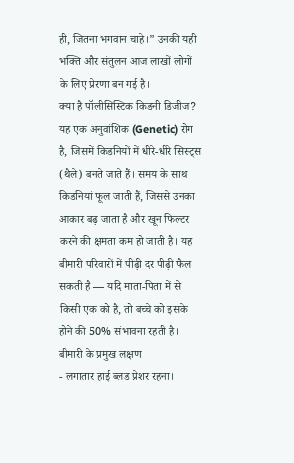ही, जितना भगवान चाहे।” उनकी यही भक्ति और संतुलन आज लाखों लोगों के लिए प्रेरणा बन गई है।
क्या है पॉलीसिस्टिक किडनी डिजीज?
यह एक अनुवांशिक (Genetic) रोग है, जिसमें किडनियों में धीरे-धीरे सिस्ट्स (थैले) बनते जाते हैं। समय के साथ किडनियां फूल जाती हैं, जिससे उनका आकार बढ़ जाता है और खून फिल्टर करने की क्षमता कम हो जाती है। यह बीमारी परिवारों में पीढ़ी दर पीढ़ी फैल सकती है — यदि माता-पिता में से किसी एक को है, तो बच्चे को इसके होने की 50% संभावना रहती है।
बीमारी के प्रमुख लक्षण
- लगातार हाई ब्लड प्रेशर रहना।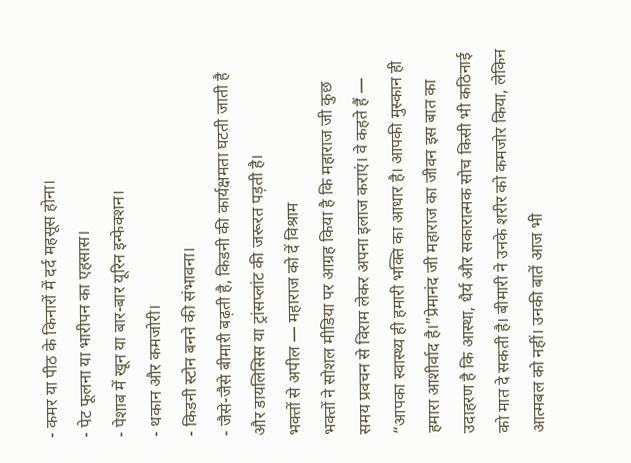- कमर या पीठ के किनारों में दर्द महसूस होना।
- पेट फूलना या भारीपन का एहसास।
- पेशाब में खून या बार-बार यूरिन इन्फेक्शन।
- थकान और कमजोरी।
- किडनी स्टोन बनने की संभावना।
- जैसे-जैसे बीमारी बढ़ती है, किडनी की कार्यक्षमता घटती जाती है और डायलिसिस या ट्रांसप्लांट की जरूरत पड़ती है।
भक्तों से अपील — महाराज को दें विश्राम
भक्तों ने सोशल मीडिया पर आग्रह किया है कि महाराज जी कुछ समय प्रवचन से विराम लेकर अपना इलाज कराएं। वे कहते हैं — “आपका स्वास्थ्य ही हमारी भक्ति का आधार है। आपकी मुस्कान ही हमारा आशीर्वाद है।”प्रेमानंद जी महाराज का जीवन इस बात का उदाहरण है कि आस्था, धैर्य और सकारात्मक सोच किसी भी कठिनाई को मात दे सकती है। बीमारी ने उनके शरीर को कमजोर किया, लेकिन आत्मबल को नहीं। उनकी बातें आज भी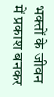भक्तों के जीवन में प्रकाश बनकर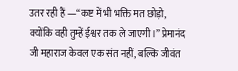उतर रही हैं —“कष्ट में भी भक्ति मत छोड़ो, क्योंकि वही तुम्हें ईश्वर तक ले जाएगी।” प्रेमानंद जी महाराज केवल एक संत नहीं, बल्कि जीवंत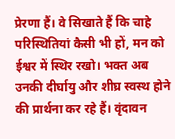प्रेरणा हैं। वे सिखाते हैं कि चाहे परिस्थितियां कैसी भी हों, मन को ईश्वर में स्थिर रखो। भक्त अब उनकी दीर्घायु और शीघ्र स्वस्थ होने की प्रार्थना कर रहे हैं। वृंदावन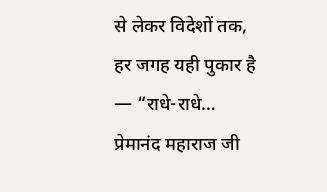से लेकर विदेशों तक, हर जगह यही पुकार है — “राधे-राधे… प्रेमानंद महाराज जी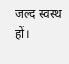जल्द स्वस्थ हों।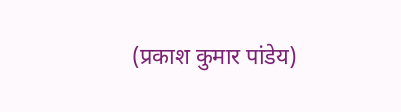(प्रकाश कुमार पांडेय)